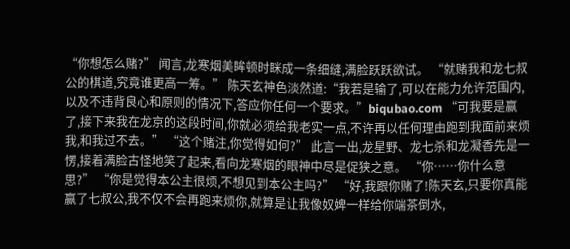“你想怎么赌?” 闻言,龙寒烟美眸顿时眯成一条细缝,满脸跃跃欲试。 “就赌我和龙七叔公的棋道,究竟谁更高一筹。” 陈天玄神色淡然道:“我若是输了,可以在能力允许范围内,以及不违背良心和原则的情况下,答应你任何一个要求。”biqubao.com “可我要是赢了,接下来我在龙京的这段时间,你就必须给我老实一点,不许再以任何理由跑到我面前来烦我,和我过不去。” “这个赌注,你觉得如何?” 此言一出,龙星野、龙七杀和龙凝香先是一愣,接着满脸古怪地笑了起来,看向龙寒烟的眼神中尽是促狭之意。 “你……你什么意思?” “你是觉得本公主很烦,不想见到本公主吗?” “好,我跟你赌了!陈天玄,只要你真能赢了七叔公,我不仅不会再跑来烦你,就算是让我像奴婢一样给你端茶倒水,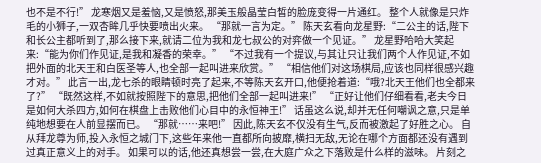也不是不行!” 龙寒烟又是羞恼,又是愤怒,那美玉般晶莹白皙的脸庞变得一片通红。 整个人就像是只炸毛的小狮子,一双杏眸几乎快要喷出火来。 “那就一言为定。” 陈天玄看向龙星野:“二公主的话,陛下和长公主都听到了,那么接下来,就请二位为我和龙七叔公的对弈做一个见证。” 龙星野哈哈大笑起来:“能为你们作见证,是我和凝香的荣幸。” “不过我有一个提议,与其让只让我们两个人作见证,不如把外面的北天王和白医圣等人,也全部一起叫进来欣赏。” “相信他们对这场棋局,应该也同样很感兴趣才对。” 此言一出,龙七杀的眼睛顿时亮了起来,不等陈天玄开口,他便抢着道:“哦?北天王他们也全都来了?” “既然这样,不如就按照陛下的意思,把他们全部一起叫进来!” “正好让他们仔细看看,老夫今日是如何大杀四方,如何在棋盘上击败他们心目中的永恒神王!” 话虽这么说,却并无任何嘲讽之意,只是单纯地想要在人前显摆而已。 “那就……来吧!” 因此,陈天玄不仅没有生气,反而被激起了好胜之心。 自从拜龙尊为师,投入永恒之城门下,这些年来他一直都所向披靡,横扫无敌,无论在哪个方面都还没有遇到过真正意义上的对手。 如果可以的话,他还真想尝一尝,在大庭广众之下落败是什么样的滋味。 片刻之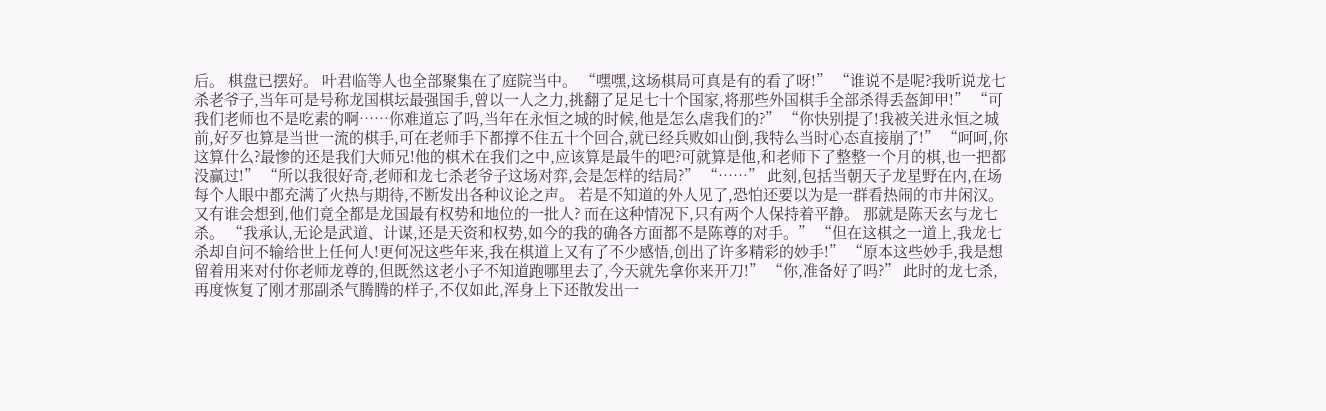后。 棋盘已摆好。 叶君临等人也全部聚集在了庭院当中。 “嘿嘿,这场棋局可真是有的看了呀!” “谁说不是呢?我听说龙七杀老爷子,当年可是号称龙国棋坛最强国手,曾以一人之力,挑翻了足足七十个国家,将那些外国棋手全部杀得丢盔卸甲!” “可我们老师也不是吃素的啊……你难道忘了吗,当年在永恒之城的时候,他是怎么虐我们的?” “你快别提了!我被关进永恒之城前,好歹也算是当世一流的棋手,可在老师手下都撑不住五十个回合,就已经兵败如山倒,我特么当时心态直接崩了!” “呵呵,你这算什么?最惨的还是我们大师兄!他的棋术在我们之中,应该算是最牛的吧?可就算是他,和老师下了整整一个月的棋,也一把都没赢过!” “所以我很好奇,老师和龙七杀老爷子这场对弈,会是怎样的结局?” “……” 此刻,包括当朝天子龙星野在内,在场每个人眼中都充满了火热与期待,不断发出各种议论之声。 若是不知道的外人见了,恐怕还要以为是一群看热闹的市井闲汉。 又有谁会想到,他们竟全都是龙国最有权势和地位的一批人? 而在这种情况下,只有两个人保持着平静。 那就是陈天玄与龙七杀。 “我承认,无论是武道、计谋,还是天资和权势,如今的我的确各方面都不是陈尊的对手。” “但在这棋之一道上,我龙七杀却自问不输给世上任何人!更何况这些年来,我在棋道上又有了不少感悟,创出了许多精彩的妙手!” “原本这些妙手,我是想留着用来对付你老师龙尊的,但既然这老小子不知道跑哪里去了,今天就先拿你来开刀!” “你,准备好了吗?” 此时的龙七杀,再度恢复了刚才那副杀气腾腾的样子,不仅如此,浑身上下还散发出一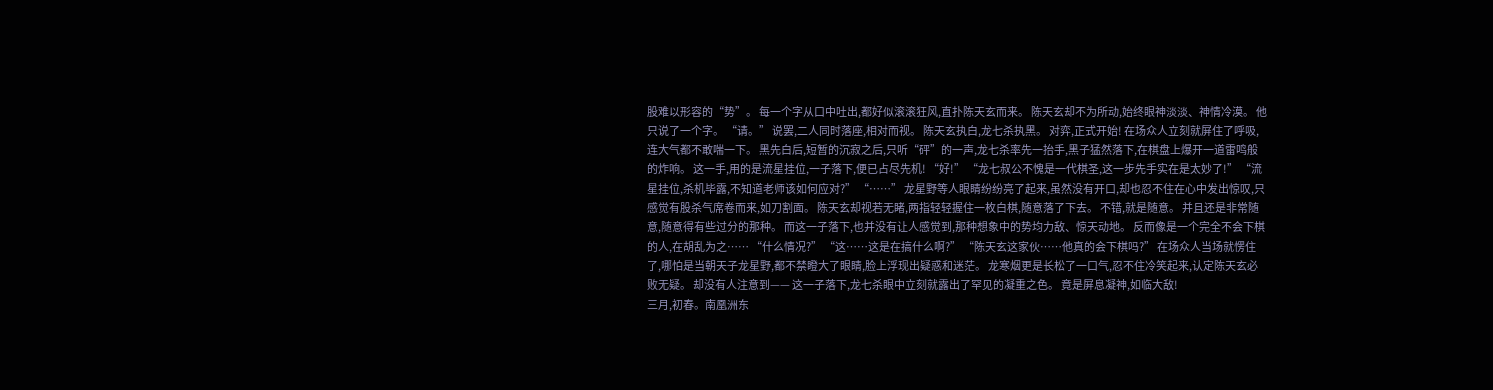股难以形容的“势”。 每一个字从口中吐出,都好似滚滚狂风,直扑陈天玄而来。 陈天玄却不为所动,始终眼神淡淡、神情冷漠。 他只说了一个字。 “请。” 说罢,二人同时落座,相对而视。 陈天玄执白,龙七杀执黑。 对弈,正式开始! 在场众人立刻就屏住了呼吸,连大气都不敢喘一下。 黑先白后,短暂的沉寂之后,只听“砰”的一声,龙七杀率先一抬手,黑子猛然落下,在棋盘上爆开一道雷鸣般的炸响。 这一手,用的是流星挂位,一子落下,便已占尽先机! “好!” “龙七叔公不愧是一代棋圣,这一步先手实在是太妙了!” “流星挂位,杀机毕露,不知道老师该如何应对?” “……” 龙星野等人眼睛纷纷亮了起来,虽然没有开口,却也忍不住在心中发出惊叹,只感觉有股杀气席卷而来,如刀割面。 陈天玄却视若无睹,两指轻轻握住一枚白棋,随意落了下去。 不错,就是随意。 并且还是非常随意,随意得有些过分的那种。 而这一子落下,也并没有让人感觉到,那种想象中的势均力敌、惊天动地。 反而像是一个完全不会下棋的人,在胡乱为之…… “什么情况?” “这……这是在搞什么啊?” “陈天玄这家伙……他真的会下棋吗?” 在场众人当场就愣住了,哪怕是当朝天子龙星野,都不禁瞪大了眼睛,脸上浮现出疑惑和迷茫。 龙寒烟更是长松了一口气,忍不住冷笑起来,认定陈天玄必败无疑。 却没有人注意到—— 这一子落下,龙七杀眼中立刻就露出了罕见的凝重之色。 竟是屏息凝神,如临大敌!
三月,初春。南凰洲东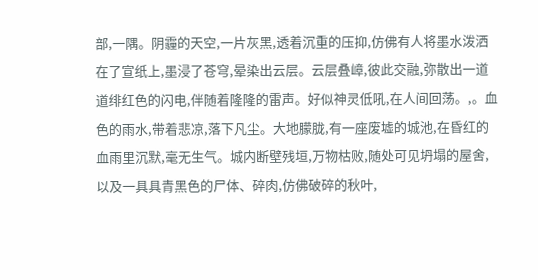部,一隅。阴霾的天空,一片灰黑,透着沉重的压抑,仿佛有人将墨水泼洒在了宣纸上,墨浸了苍穹,晕染出云层。云层叠嶂,彼此交融,弥散出一道道绯红色的闪电,伴随着隆隆的雷声。好似神灵低吼,在人间回荡。,。血色的雨水,带着悲凉,落下凡尘。大地朦胧,有一座废墟的城池,在昏红的血雨里沉默,毫无生气。城内断壁残垣,万物枯败,随处可见坍塌的屋舍,以及一具具青黑色的尸体、碎肉,仿佛破碎的秋叶,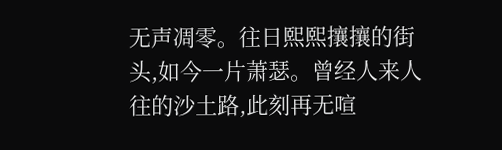无声凋零。往日熙熙攘攘的街头,如今一片萧瑟。曾经人来人往的沙土路,此刻再无喧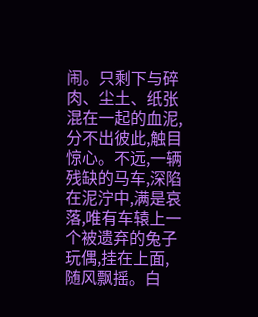闹。只剩下与碎肉、尘土、纸张混在一起的血泥,分不出彼此,触目惊心。不远,一辆残缺的马车,深陷在泥泞中,满是哀落,唯有车辕上一个被遗弃的兔子玩偶,挂在上面,随风飘摇。白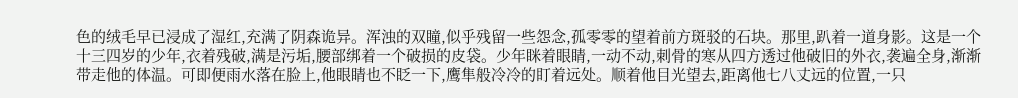色的绒毛早已浸成了湿红,充满了阴森诡异。浑浊的双瞳,似乎残留一些怨念,孤零零的望着前方斑驳的石块。那里,趴着一道身影。这是一个十三四岁的少年,衣着残破,满是污垢,腰部绑着一个破损的皮袋。少年眯着眼睛,一动不动,刺骨的寒从四方透过他破旧的外衣,袭遍全身,渐渐带走他的体温。可即便雨水落在脸上,他眼睛也不眨一下,鹰隼般冷冷的盯着远处。顺着他目光望去,距离他七八丈远的位置,一只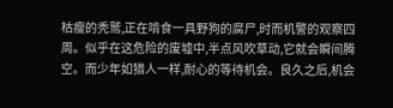枯瘦的秃鹫,正在啃食一具野狗的腐尸,时而机警的观察四周。似乎在这危险的废墟中,半点风吹草动,它就会瞬间腾空。而少年如猎人一样,耐心的等待机会。良久之后,机会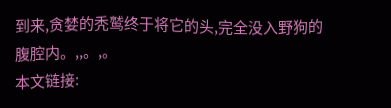到来,贪婪的秃鹫终于将它的头,完全没入野狗的腹腔内。,,。,。
本文链接: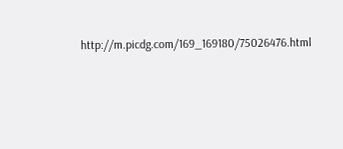http://m.picdg.com/169_169180/75026476.html